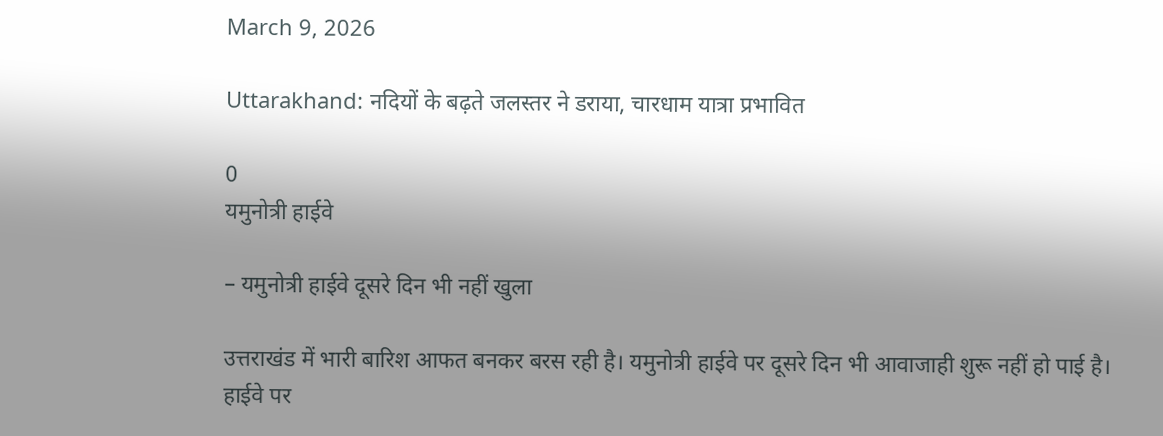March 9, 2026

Uttarakhand: नदियों के बढ़ते जलस्तर ने डराया, चारधाम यात्रा प्रभावित

0
यमुनोत्री हाईवे

– यमुनोत्री हाईवे दूसरे दिन भी नहीं खुला

उत्तराखंड में भारी बारिश आफत बनकर बरस रही है। यमुनोत्री हाईवे पर दूसरे दिन भी आवाजाही शुरू नहीं हो पाई है। हाईवे पर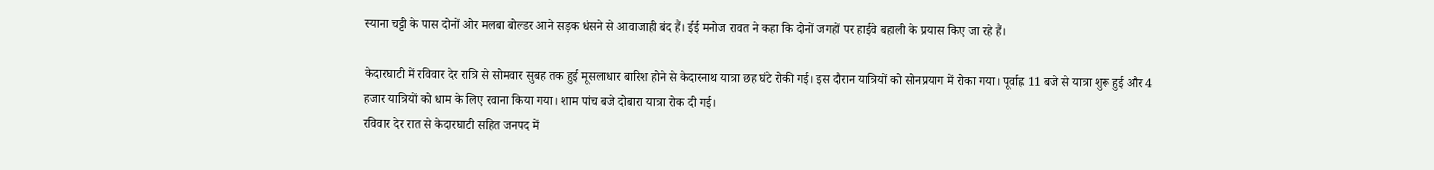स्याना चट्टी के पास दोनों ओर मलबा बोल्डर आने सड़क धंसने से आवाजाही बंद हैं। ईई मनोज रावत ने कहा कि दोनों जगहों पर हाईवे बहाली के प्रयास किए जा रहे हैं।

केदारघाटी में रविवार देर रात्रि से सोमवार सुबह तक हुई मूसलाधार बारिश होने से केदारनाथ यात्रा छह घंटे रोकी गई। इस दौरान यात्रियों को सोनप्रयाग में रोका गया। पूर्वाह्न 11 बजे से यात्रा शुरू हुई और 4 हजार यात्रियों को धाम के लिए रवाना किया गया। शाम पांच बजे दोबारा यात्रा रोक दी गई।
रविवार देर रात से केदारघाटी सहित जनपद में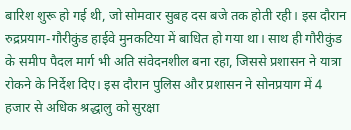बारिश शुरू हो गई थी, जो सोमवार सुबह दस बजे तक होती रही। इस दौरान रुद्रप्रयाग-गौरीकुंड हाईवे मुनकटिया में बाधित हो गया था। साथ ही गौरीकुंड के समीप पैदल मार्ग भी अति संवेदनशील बना रहा, जिससे प्रशासन ने यात्रा रोकने के निर्देश दिए। इस दौरान पुलिस और प्रशासन ने सोनप्रयाग में 4 हजार से अधिक श्रद्धालु को सुरक्षा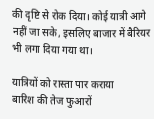की दृष्टि से रोक दिया। कोई यात्री आगे नहीं जा सके, इसलिए बाजार में बैरियर भी लगा दिया गया था।

यात्रियों को रास्ता पार कराया
बारिश की तेज फुआरों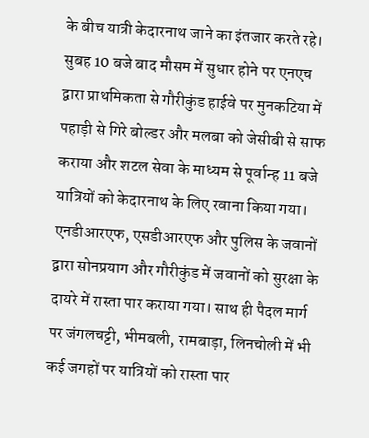के बीच यात्री केदारनाथ जाने का इंतजार करते रहे। सुबह 10 बजे बाद मौसम में सुधार होने पर एनएच द्वारा प्राथमिकता से गौरीकुंड हाईवे पर मुनकटिया में पहाड़ी से गिरे बोल्डर और मलबा को जेसीबी से साफ कराया और शटल सेवा के माध्यम से पूर्वान्ह 11 बजे यात्रियों को केदारनाथ के लिए रवाना किया गया। एनडीआरएफ, एसडीआरएफ और पुलिस के जवानों द्वारा सोनप्रयाग और गौरीकुंड में जवानों को सुरक्षा के दायरे में रास्ता पार कराया गया। साथ ही पैदल मार्ग पर जंगलचट्टी, भीमबली, रामबाड़ा, लिनचोली में भी कई जगहों पर यात्रियों को रास्ता पार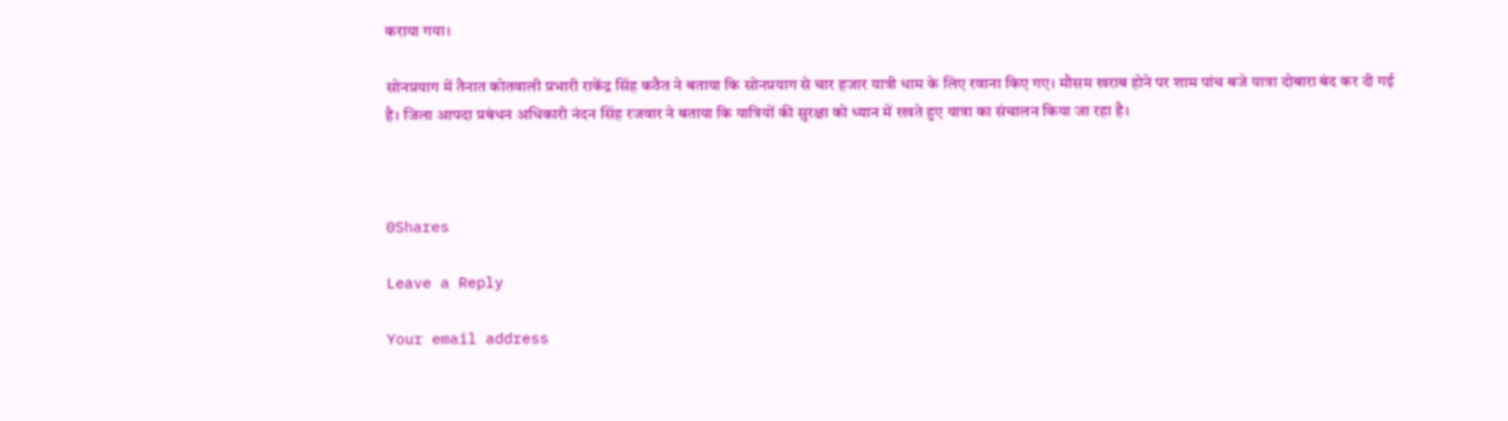कराया गया।

सोनप्रयाग में तैनात कोतवाली प्रभारी राकेंद्र सिंह कठैत ने बताया कि सोनप्रयाग से चार हजार यात्री धाम के लिए रवाना किए गए। मौसम खराब होने पर शाम पांच बजे यात्रा दोबारा बंद कर दी गई है। जिला आपदा प्रबंधन अधिकारी नंदन सिंह रजवार ने बताया कि यात्रियों की सुरक्षा को ध्यान में रखते हुए यात्रा का संचालन किया जा रहा है।



0Shares

Leave a Reply

Your email address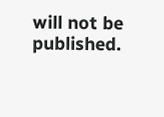will not be published.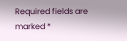Required fields are marked *